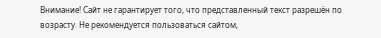Внимание! Сайт не гарантирует того, что представленный текст разрешён по возрасту. Не рекомендуется пользоваться сайтом,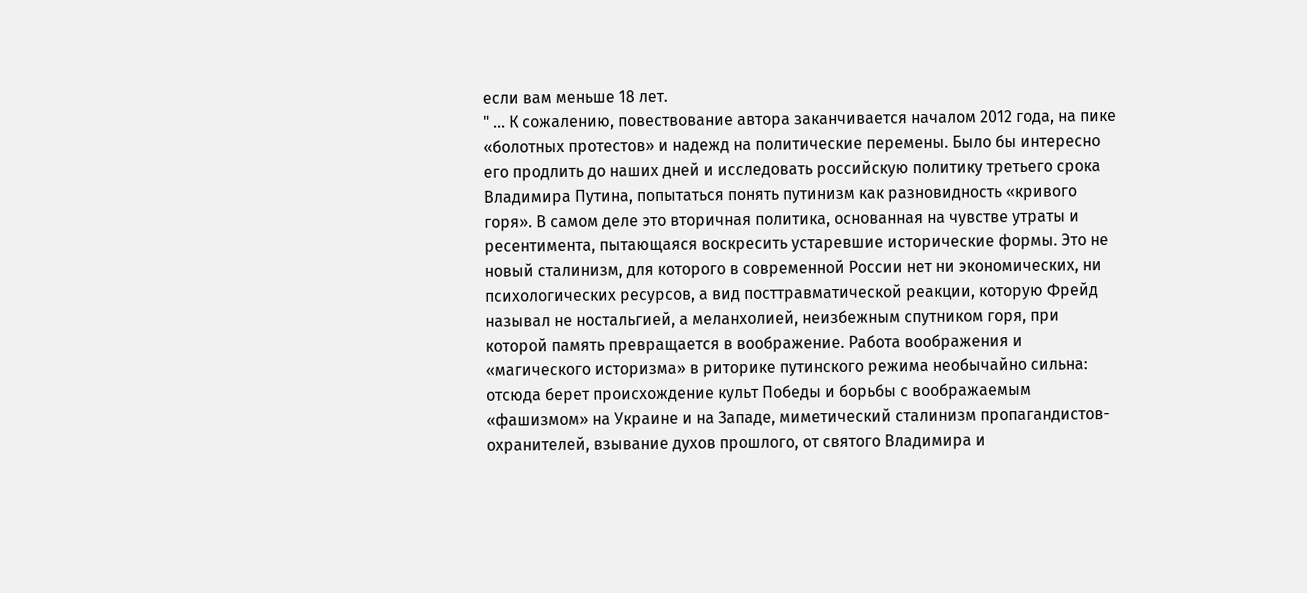если вам меньше 18 лет.
" ... К сожалению, повествование автора заканчивается началом 2012 года, на пике «болотных протестов» и надежд на политические перемены. Было бы интересно его продлить до наших дней и исследовать российскую политику третьего срока Владимира Путина, попытаться понять путинизм как разновидность «кривого горя». В самом деле это вторичная политика, основанная на чувстве утраты и ресентимента, пытающаяся воскресить устаревшие исторические формы. Это не новый сталинизм, для которого в современной России нет ни экономических, ни психологических ресурсов, а вид посттравматической реакции, которую Фрейд называл не ностальгией, а меланхолией, неизбежным спутником горя, при которой память превращается в воображение. Работа воображения и «магического историзма» в риторике путинского режима необычайно сильна: отсюда берет происхождение культ Победы и борьбы с воображаемым «фашизмом» на Украине и на Западе, миметический сталинизм пропагандистов-охранителей, взывание духов прошлого, от святого Владимира и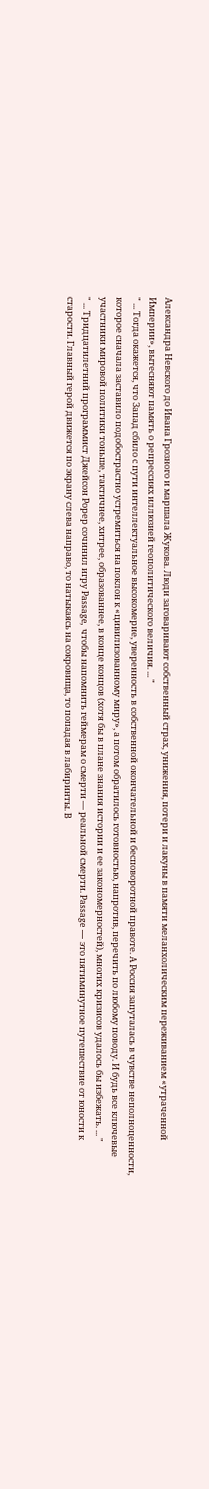Александра Невского до Ивана Грозного и маршала Жукова. Люди заговаривают собственный страх, унижения, потери и лакуны в памяти меланхолическим переживанием «утраченной Империи», вытесняют память о репрессиях иллюзией геополитического величия. ... "
" ... Тогда окажется, что Запад сбило с пути интеллектуальное высокомерие, уверенность в собственной окончательной и бесповоротной правоте. А Россия запуталась в чувстве неполноценности, которое сначала заставило подобострастно устремиться на поклон к «цивилизованному миру», а потом обратилось готовностью, напротив, перечить по любому поводу. И будь все ключевые участники мировой политики тоньше, тактичнее, хитрее, образованнее, в конце концов (хотя бы в плане знания истории и ее закономерностей), многих кризисов удалось бы избежать. ... "
" ... Тридцатилетний программист Джейсон Рорер сочинил игру Passage, чтобы напомнить геймерам о смерти — реальной смерти. Passage — это пятиминутное путешествие от юности к старости. Главный герой движется по экрану слева направо, то натыкаясь на сокровища, то попадая в лабиринты. В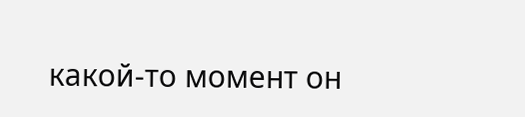какой-то момент он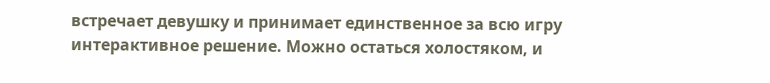встречает девушку и принимает единственное за всю игру интерактивное решение. Можно остаться холостяком, и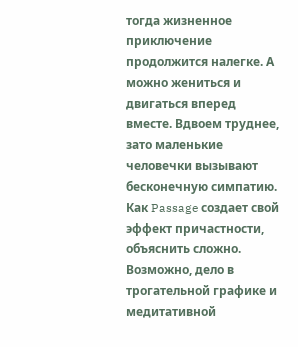тогда жизненное приключение продолжится налегке. А можно жениться и двигаться вперед вместе. Вдвоем труднее, зато маленькие человечки вызывают бесконечную симпатию. Как Passage создает свой эффект причастности, объяснить сложно. Возможно, дело в трогательной графике и медитативной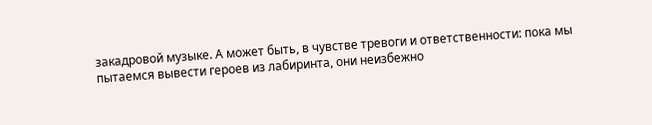закадровой музыке. А может быть, в чувстве тревоги и ответственности: пока мы пытаемся вывести героев из лабиринта, они неизбежно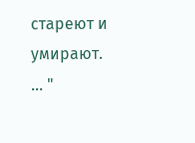стареют и умирают. ... "